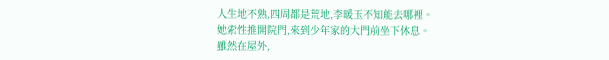人生地不熟,四周都是荒地,李暖玉不知能去哪裡。
她索性推開院門,來到少年家的大門前坐下休息。
雖然在屋外,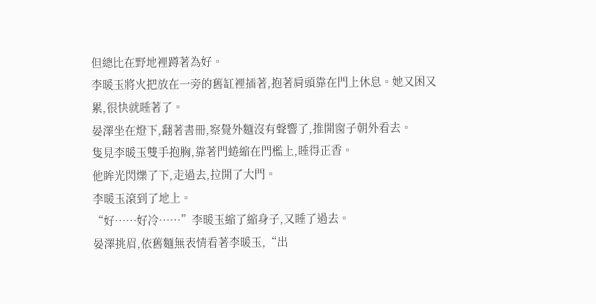但總比在野地裡蹲著為好。
李暖玉將火把放在一旁的舊缸裡插著,抱著肩頭靠在門上休息。她又困又累,很快就睡著了。
晏澤坐在燈下,翻著書冊,察覺外麵沒有聲響了,推開窗子朝外看去。
隻見李暖玉雙手抱胸,靠著門蜷縮在門檻上,睡得正香。
他眸光閃爍了下,走過去,拉開了大門。
李暖玉滾到了地上。
“好……好冷……”李暖玉縮了縮身子,又睡了過去。
晏澤挑眉,依舊麵無表情看著李暖玉,“出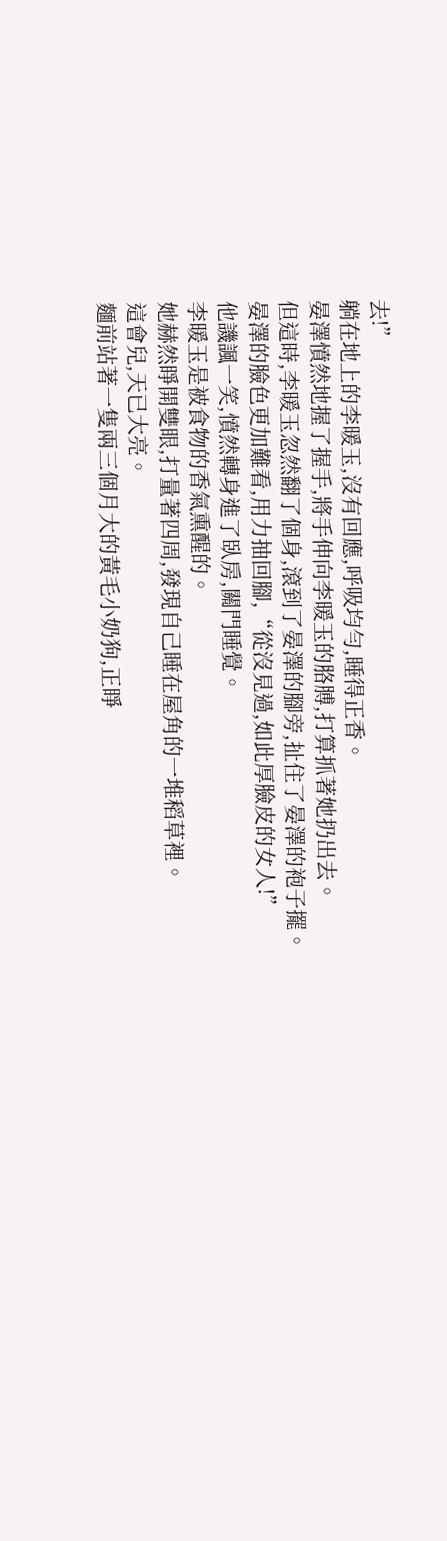去!”
躺在地上的李暖玉,沒有回應,呼吸均勻,睡得正香。
晏澤憤然地握了握手,將手伸向李暖玉的胳膊,打算抓著她扔出去。
但這時,李暖玉忽然翻了個身,滾到了晏澤的腳旁,扯住了晏澤的袍子擺。
晏澤的臉色更加難看,用力抽回腳,“從沒見過,如此厚臉皮的女人!”
他譏諷一笑,憤然轉身進了臥房,關門睡覺。
李暖玉是被食物的香氣熏醒的。
她赫然睜開雙眼,打量著四周,發現自己睡在屋角的一堆稻草裡。
這會兒,天已大亮。
麵前站著一隻兩三個月大的黃毛小奶狗,正睜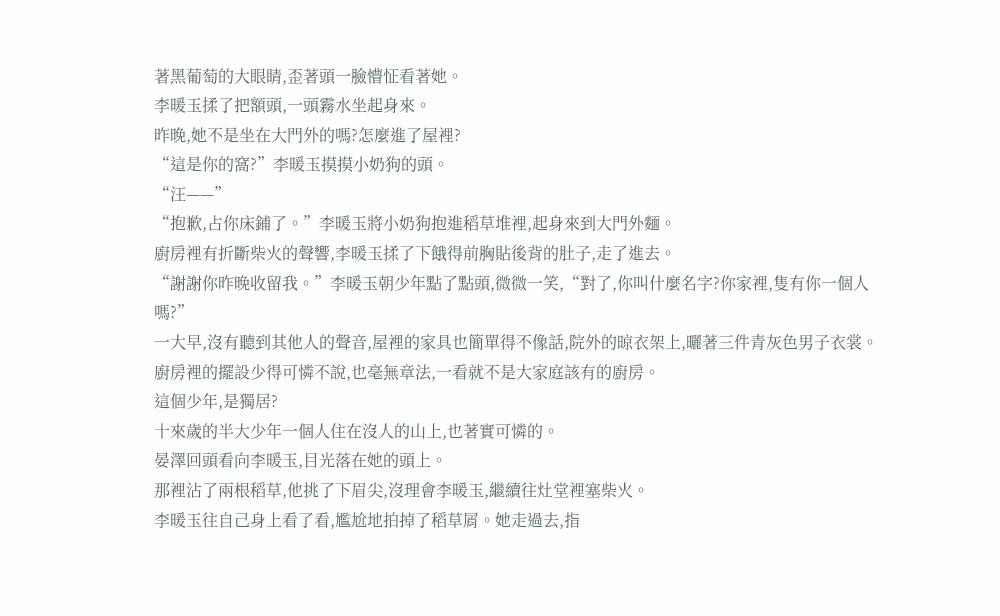著黑葡萄的大眼睛,歪著頭一臉懵怔看著她。
李暖玉揉了把額頭,一頭霧水坐起身來。
昨晚,她不是坐在大門外的嗎?怎麼進了屋裡?
“這是你的窩?”李暖玉摸摸小奶狗的頭。
“汪——”
“抱歉,占你床鋪了。”李暖玉將小奶狗抱進稻草堆裡,起身來到大門外麵。
廚房裡有折斷柴火的聲響,李暖玉揉了下餓得前胸貼後背的肚子,走了進去。
“謝謝你昨晚收留我。”李暖玉朝少年點了點頭,微微一笑,“對了,你叫什麼名字?你家裡,隻有你一個人嗎?”
一大早,沒有聽到其他人的聲音,屋裡的家具也簡單得不像話,院外的晾衣架上,曬著三件青灰色男子衣裳。
廚房裡的擺設少得可憐不說,也毫無章法,一看就不是大家庭該有的廚房。
這個少年,是獨居?
十來歲的半大少年一個人住在沒人的山上,也著實可憐的。
晏澤回頭看向李暖玉,目光落在她的頭上。
那裡沾了兩根稻草,他挑了下眉尖,沒理會李暖玉,繼續往灶堂裡塞柴火。
李暖玉往自己身上看了看,尷尬地拍掉了稻草屑。她走過去,指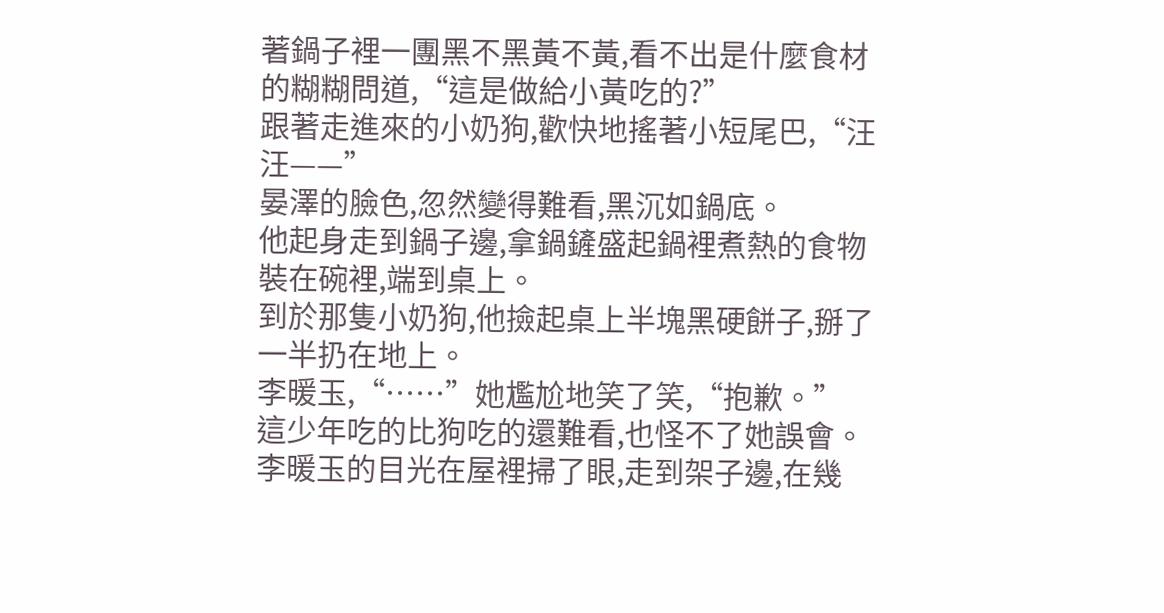著鍋子裡一團黑不黑黃不黃,看不出是什麼食材的糊糊問道,“這是做給小黃吃的?”
跟著走進來的小奶狗,歡快地搖著小短尾巴,“汪汪——”
晏澤的臉色,忽然變得難看,黑沉如鍋底。
他起身走到鍋子邊,拿鍋鏟盛起鍋裡煮熱的食物裝在碗裡,端到桌上。
到於那隻小奶狗,他撿起桌上半塊黑硬餅子,掰了一半扔在地上。
李暖玉,“……”她尷尬地笑了笑,“抱歉。”
這少年吃的比狗吃的還難看,也怪不了她誤會。
李暖玉的目光在屋裡掃了眼,走到架子邊,在幾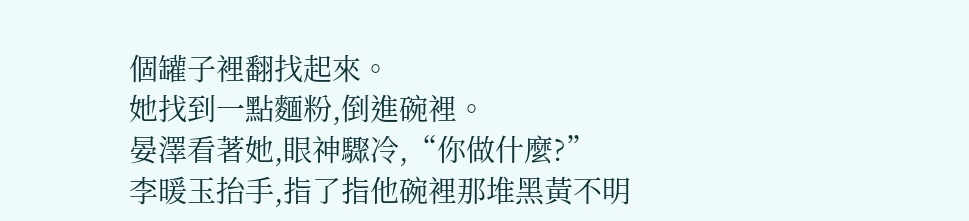個罐子裡翻找起來。
她找到一點麵粉,倒進碗裡。
晏澤看著她,眼神驟冷,“你做什麼?”
李暖玉抬手,指了指他碗裡那堆黑黃不明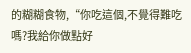的糊糊食物,“你吃這個,不覺得難吃嗎?我給你做點好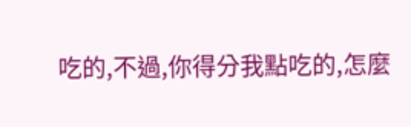吃的,不過,你得分我點吃的,怎麼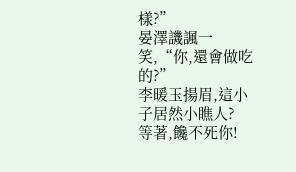樣?”
晏澤譏諷一笑,“你,還會做吃的?”
李暖玉揚眉,這小子居然小瞧人?
等著,饞不死你!